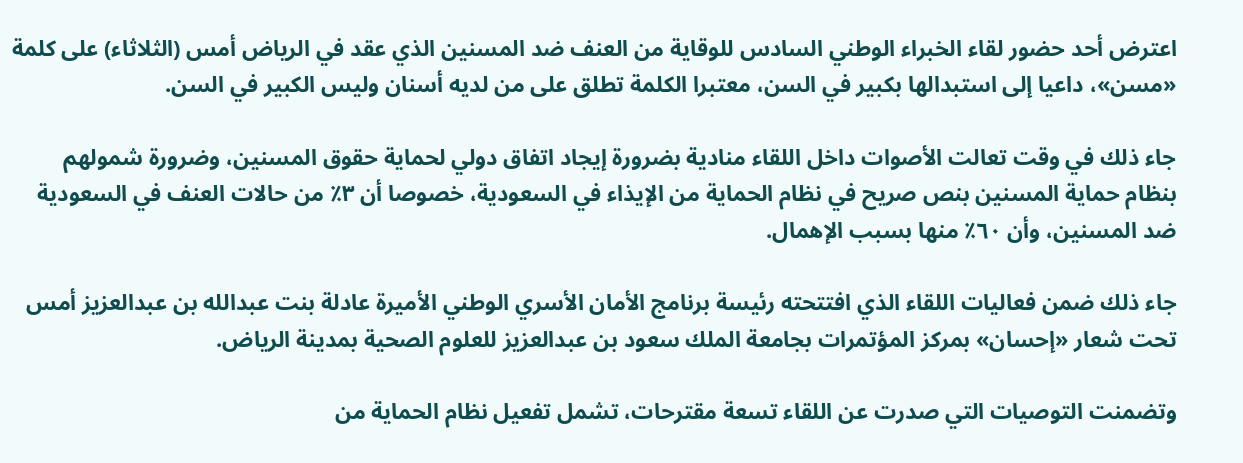اعترض أحد حضور لقاء الخبراء الوطني السادس للوقاية من العنف ضد المسنين الذي عقد في الرياض أمس (الثلاثاء) على كلمة «مسن»، داعيا إلى استبدالها بكبير في السن، معتبرا الكلمة تطلق على من لديه أسنان وليس الكبير في السن.

جاء ذلك في وقت تعالت الأصوات داخل اللقاء منادية بضرورة إيجاد اتفاق دولي لحماية حقوق المسنين، وضرورة شمولهم بنظام حماية المسنين بنص صريح في نظام الحماية من الإيذاء في السعودية، خصوصا أن ٣٪ من حالات العنف في السعودية ضد المسنين، وأن ٦٠٪ منها بسبب الإهمال.

جاء ذلك ضمن فعاليات اللقاء الذي افتتحته رئيسة برنامج الأمان الأسري الوطني الأميرة عادلة بنت عبدالله بن عبدالعزيز أمس تحت شعار «إحسان» بمركز المؤتمرات بجامعة الملك سعود بن عبدالعزيز للعلوم الصحية بمدينة الرياض.

وتضمنت التوصيات التي صدرت عن اللقاء تسعة مقترحات، تشمل تفعيل نظام الحماية من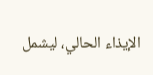الإيذاء الحالي، ليشمل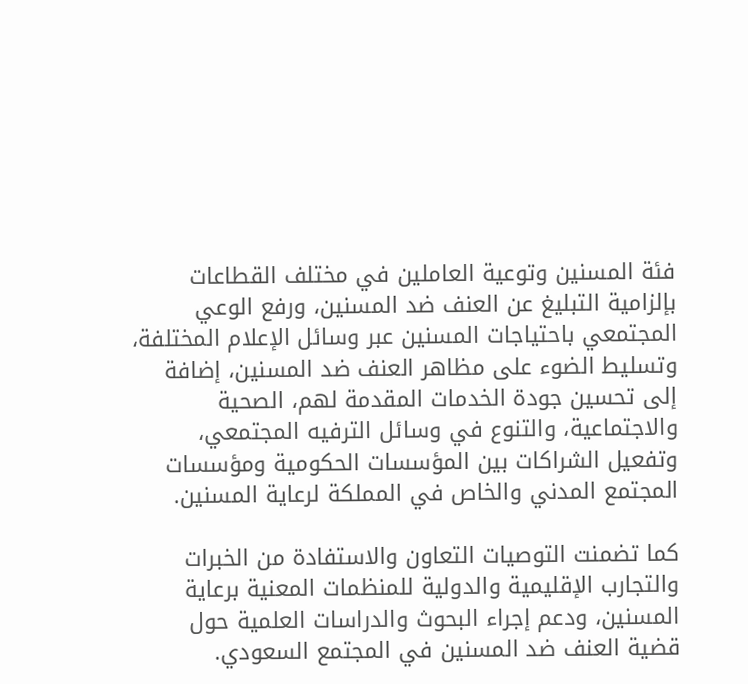فئة المسنين وتوعية العاملين في مختلف القطاعات بإلزامية التبليغ عن العنف ضد المسنين، ورفع الوعي المجتمعي باحتياجات المسنين عبر وسائل الإعلام المختلفة، وتسليط الضوء على مظاهر العنف ضد المسنين، إضافة إلى تحسين جودة الخدمات المقدمة لهم، الصحية والاجتماعية، والتنوع في وسائل الترفيه المجتمعي، وتفعيل الشراكات بين المؤسسات الحكومية ومؤسسات المجتمع المدني والخاص في المملكة لرعاية المسنين.

كما تضمنت التوصيات التعاون والاستفادة من الخبرات والتجارب الإقليمية والدولية للمنظمات المعنية برعاية المسنين، ودعم إجراء البحوث والدراسات العلمية حول قضية العنف ضد المسنين في المجتمع السعودي.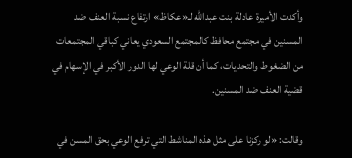وأكدت الأميرة عادلة بنت عبدالله لـ«عكاظ» ارتفاع نسبة العنف ضد المسنين في مجتمع محافظ كالمجتمع السعودي يعاني كباقي المجتمعات من الضغوط والتحديات، كما أن قلة الوعي لها الدور الأكبر في الإسهام في قضية العنف ضد المسنين.

وقالت: «لو ركزنا على مثل هذه المناشط التي ترفع الوعي بحق المسن في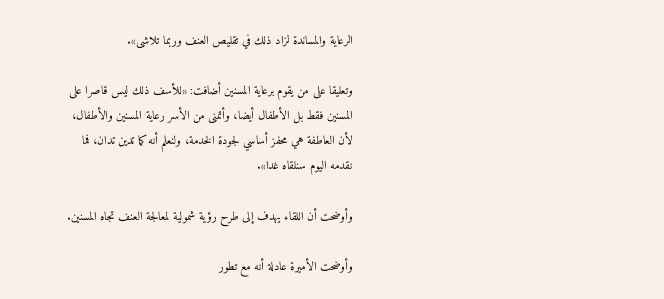الرعاية والمساندة لزاد ذلك في تقليص العنف وربما تلاشى».

وتعليقا على من يقوم برعاية المسنين أضافت: «للأسف ذلك ليس قاصرا على المسنين فقط بل الأطفال أيضا، وأتمنى من الأسر رعاية المسنين والأطفال، لأن العاطفة هي محفز أساسي لجودة الخدمة، ولنعلم أنه كما تدين تدان، فما نقدمه اليوم سنلقاه غدا».

وأوضحت أن اللقاء يهدف إلى طرح رؤية شمولية لمعالجة العنف تجاه المسنين.

وأوضحت الأميرة عادلة أنه مع تطور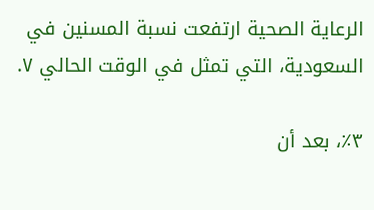الرعاية الصحية ارتفعت نسبة المسنين في السعودية، التي تمثل في الوقت الحالي ٧.

٣٪، بعد أن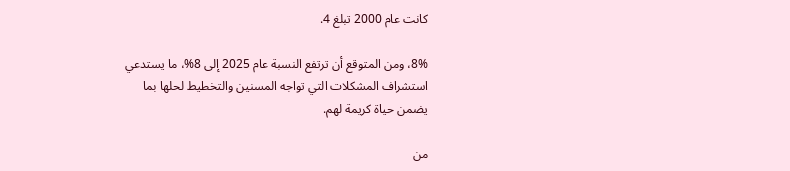كانت عام 2000 تبلغ 4.

8%، ومن المتوقع أن ترتفع النسبة عام 2025 إلى 8%، ما يستدعي استشراف المشكلات التي تواجه المسنين والتخطيط لحلها بما يضمن حياة كريمة لهم.

من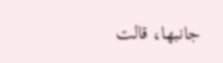جانبها، قالت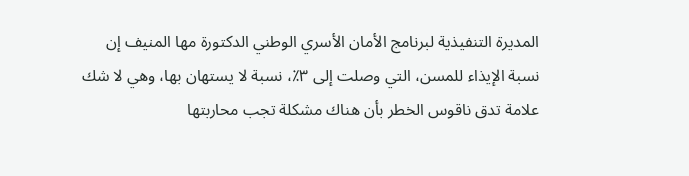المديرة التنفيذية لبرنامج الأمان الأسري الوطني الدكتورة مها المنيف إن نسبة الإيذاء للمسن، التي وصلت إلى ٣٪، نسبة لا يستهان بها، وهي لا شك علامة تدق ناقوس الخطر بأن هناك مشكلة تجب محاربتها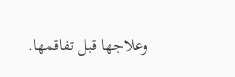وعلاجها قبل تفاقمها.